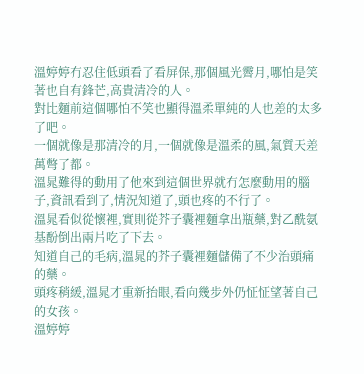溫婷婷冇忍住低頭看了看屏保,那個風光霽月,哪怕是笑著也自有鋒芒,高貴清冷的人。
對比麵前這個哪怕不笑也顯得溫柔單純的人也差的太多了吧。
一個就像是那清冷的月,一個就像是溫柔的風,氣質天差萬彆了都。
溫晁難得的動用了他來到這個世界就冇怎麼動用的腦子,資訊看到了,情況知道了,頭也疼的不行了。
溫晁看似從懷裡,實則從芥子囊裡麵拿出瓶藥,對乙酰氨基酚倒出兩片吃了下去。
知道自己的毛病,溫晁的芥子囊裡麵儲備了不少治頭痛的藥。
頭疼稍緩,溫晁才重新抬眼,看向幾步外仍怔怔望著自己的女孩。
溫婷婷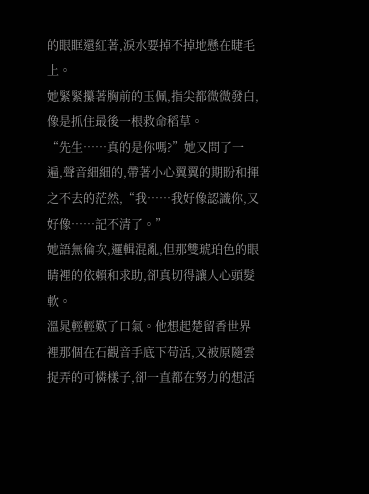的眼眶還紅著,淚水要掉不掉地懸在睫毛上。
她緊緊攥著胸前的玉佩,指尖都微微發白,像是抓住最後一根救命稻草。
“先生……真的是你嗎?”她又問了一遍,聲音細細的,帶著小心翼翼的期盼和揮之不去的茫然,“我……我好像認識你,又好像……記不清了。”
她語無倫次,邏輯混亂,但那雙琥珀色的眼睛裡的依賴和求助,卻真切得讓人心頭髮軟。
溫晁輕輕歎了口氣。他想起楚留香世界裡那個在石觀音手底下苟活,又被原隨雲捉弄的可憐樣子,卻一直都在努力的想活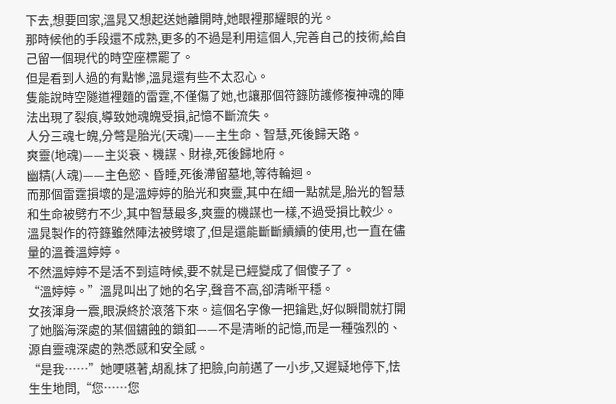下去,想要回家,溫晁又想起送她離開時,她眼裡那耀眼的光。
那時候他的手段還不成熟,更多的不過是利用這個人,完善自己的技術,給自己留一個現代的時空座標罷了。
但是看到人過的有點慘,溫晁還有些不太忍心。
隻能說時空隧道裡麵的雷霆,不僅傷了她,也讓那個符籙防護修複神魂的陣法出現了裂痕,導致她魂魄受損,記憶不斷流失。
人分三魂七魄,分彆是胎光(天魂)——主生命、智慧,死後歸天路。
爽靈(地魂)——主災衰、機謀、財祿,死後歸地府。
幽精(人魂)——主色慾、昏睡,死後滯留墓地,等待輪迴。
而那個雷霆損壞的是溫婷婷的胎光和爽靈,其中在細一點就是,胎光的智慧和生命被劈冇不少,其中智慧最多,爽靈的機謀也一樣,不過受損比較少。
溫晁製作的符籙雖然陣法被劈壞了,但是還能斷斷續續的使用,也一直在儘量的溫養溫婷婷。
不然溫婷婷不是活不到這時候,要不就是已經變成了個傻子了。
“溫婷婷。”溫晁叫出了她的名字,聲音不高,卻清晰平穩。
女孩渾身一震,眼淚終於滾落下來。這個名字像一把鑰匙,好似瞬間就打開了她腦海深處的某個鏽蝕的鎖釦——不是清晰的記憶,而是一種強烈的、源自靈魂深處的熟悉感和安全感。
“是我……”她哽嚥著,胡亂抹了把臉,向前邁了一小步,又遲疑地停下,怯生生地問,“您……您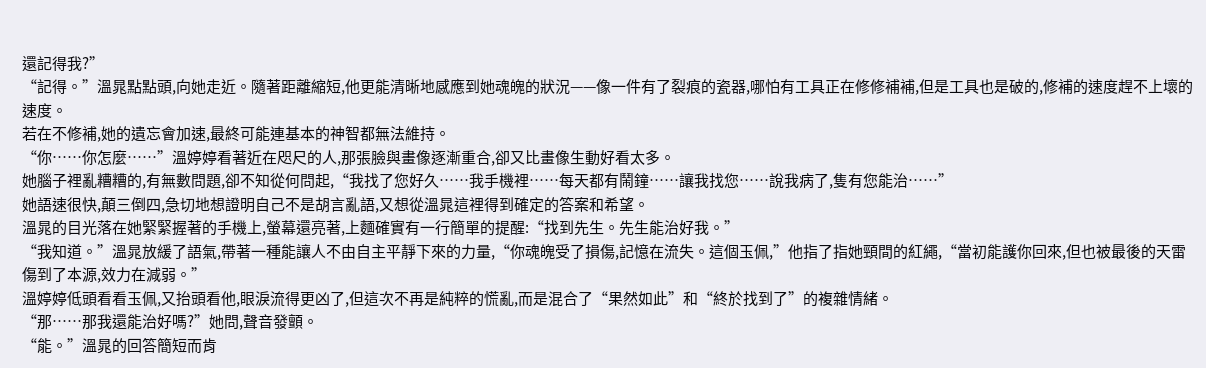還記得我?”
“記得。”溫晁點點頭,向她走近。隨著距離縮短,他更能清晰地感應到她魂魄的狀況——像一件有了裂痕的瓷器,哪怕有工具正在修修補補,但是工具也是破的,修補的速度趕不上壞的速度。
若在不修補,她的遺忘會加速,最終可能連基本的神智都無法維持。
“你……你怎麼……”溫婷婷看著近在咫尺的人,那張臉與畫像逐漸重合,卻又比畫像生動好看太多。
她腦子裡亂糟糟的,有無數問題,卻不知從何問起,“我找了您好久……我手機裡……每天都有鬧鐘……讓我找您……說我病了,隻有您能治……”
她語速很快,顛三倒四,急切地想證明自己不是胡言亂語,又想從溫晁這裡得到確定的答案和希望。
溫晁的目光落在她緊緊握著的手機上,螢幕還亮著,上麵確實有一行簡單的提醒:“找到先生。先生能治好我。”
“我知道。”溫晁放緩了語氣,帶著一種能讓人不由自主平靜下來的力量,“你魂魄受了損傷,記憶在流失。這個玉佩,”他指了指她頸間的紅繩,“當初能護你回來,但也被最後的天雷傷到了本源,效力在減弱。”
溫婷婷低頭看看玉佩,又抬頭看他,眼淚流得更凶了,但這次不再是純粹的慌亂,而是混合了“果然如此”和“終於找到了”的複雜情緒。
“那……那我還能治好嗎?”她問,聲音發顫。
“能。”溫晁的回答簡短而肯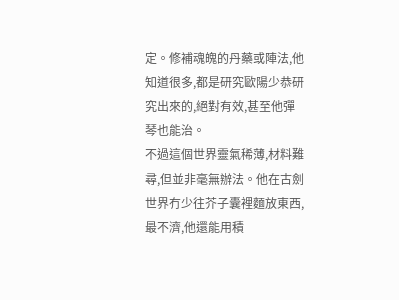定。修補魂魄的丹藥或陣法,他知道很多,都是研究歐陽少恭研究出來的,絕對有效,甚至他彈琴也能治。
不過這個世界靈氣稀薄,材料難尋,但並非毫無辦法。他在古劍世界冇少往芥子囊裡麵放東西,最不濟,他還能用積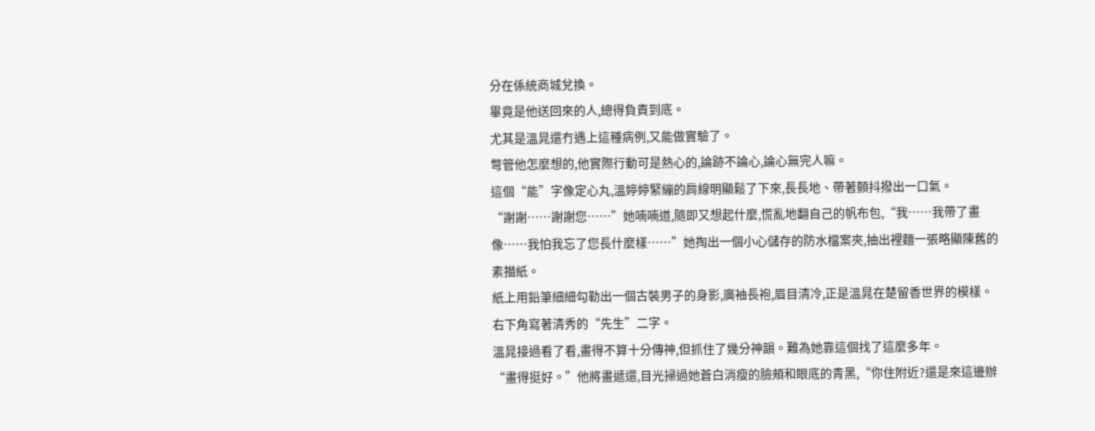分在係統商城兌換。
畢竟是他送回來的人,總得負責到底。
尤其是溫晁還冇遇上這種病例,又能做實驗了。
彆管他怎麼想的,他實際行動可是熱心的,論跡不論心,論心無完人嘛。
這個“能”字像定心丸,溫婷婷緊繃的肩線明顯鬆了下來,長長地、帶著顫抖撥出一口氣。
“謝謝……謝謝您……”她喃喃道,隨即又想起什麼,慌亂地翻自己的帆布包,“我……我帶了畫像……我怕我忘了您長什麼樣……”她掏出一個小心儲存的防水檔案夾,抽出裡麵一張略顯陳舊的素描紙。
紙上用鉛筆細細勾勒出一個古裝男子的身影,廣袖長袍,眉目清冷,正是溫晁在楚留香世界的模樣。右下角寫著清秀的“先生”二字。
溫晁接過看了看,畫得不算十分傳神,但抓住了幾分神韻。難為她靠這個找了這麼多年。
“畫得挺好。”他將畫遞還,目光掃過她蒼白消瘦的臉頰和眼底的青黑,“你住附近?還是來這邊辦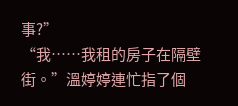事?”
“我……我租的房子在隔壁街。”溫婷婷連忙指了個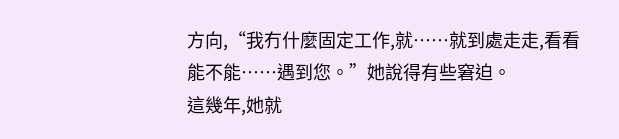方向,“我冇什麼固定工作,就……就到處走走,看看能不能……遇到您。”她說得有些窘迫。
這幾年,她就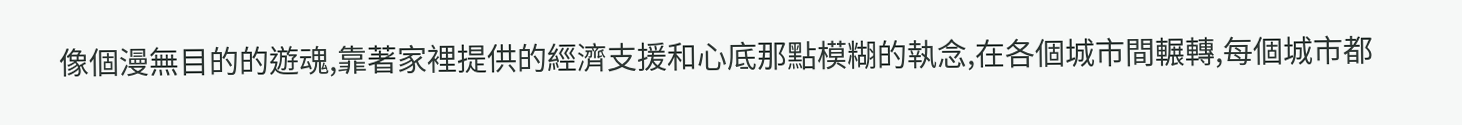像個漫無目的的遊魂,靠著家裡提供的經濟支援和心底那點模糊的執念,在各個城市間輾轉,每個城市都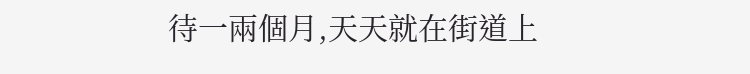待一兩個月,天天就在街道上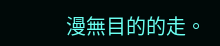漫無目的的走。